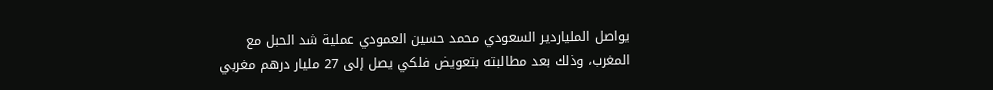يواصل الملياردير السعودي محمد حسين العمودي عملية شد الحبل مع المغرب، وذلك بعد مطالبته بتعويض فلكي يصل إلى 27 مليار درهم مغربي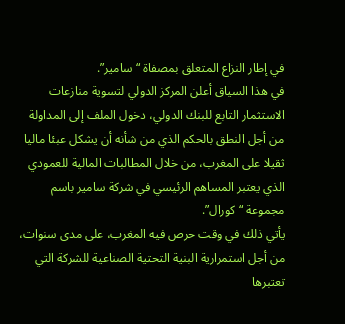في إطار النزاع المتعلق بمصفاة “سامير”.
في هذا السياق أعلن المركز الدولي لتسوية منازعات الاستثمار التابع للبنك الدولي، دخول الملف إلى المداولة من أجل النطق بالحكم الذي من شأنه أن يشكل عبئا ماليا ثقيلا على المغرب، من خلال المطالبات المالية للعمودي الذي يعتبر المساهم الرئيسي في شركة سامير باسم مجموعة “كورال”.
يأتي ذلك في وقت حرص فيه المغرب، على مدى سنوات، من أجل استمرارية البنية التحتية الصناعية للشركة التي تعتبرها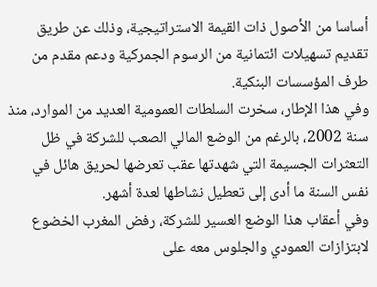أساسا من الأصول ذات القيمة الاستراتيجية، وذلك عن طريق تقديم تسهيلات ائتمانية من الرسوم الجمركية ودعم مقدم من طرف المؤسسات البنكية.
وفي هذا الإطار، سخرت السلطات العمومية العديد من الموارد، منذ سنة 2002، بالرغم من الوضع المالي الصعب للشركة في ظل التعثرات الجسيمة التي شهدتها عقب تعرضها لحريق هائل في نفس السنة ما أدى إلى تعطيل نشاطها لعدة أشهر.
وفي أعقاب هذا الوضع العسير للشركة، رفض المغرب الخضوع لابتزازات العمودي والجلوس معه على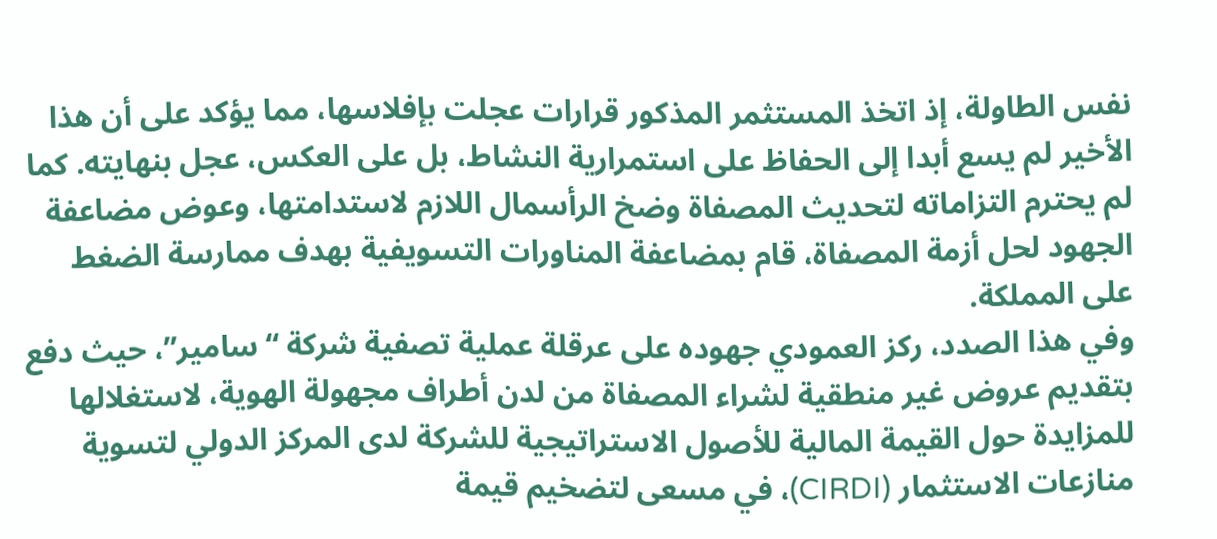نفس الطاولة، إذ اتخذ المستثمر المذكور قرارات عجلت بإفلاسها، مما يؤكد على أن هذا الأخير لم يسع أبدا إلى الحفاظ على استمرارية النشاط، بل على العكس، عجل بنهايته. كما لم يحترم التزاماته لتحديث المصفاة وضخ الرأسمال اللازم لاستدامتها، وعوض مضاعفة الجهود لحل أزمة المصفاة، قام بمضاعفة المناورات التسويفية بهدف ممارسة الضغط على المملكة.
وفي هذا الصدد، ركز العمودي جهوده على عرقلة عملية تصفية شركة “سامير”، حيث دفع بتقديم عروض غير منطقية لشراء المصفاة من لدن أطراف مجهولة الهوية، لاستغلالها للمزايدة حول القيمة المالية للأصول الاستراتيجية للشركة لدى المركز الدولي لتسوية منازعات الاستثمار (CIRDI)، في مسعى لتضخيم قيمة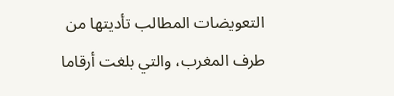التعويضات المطالب تأديتها من طرف المغرب، والتي بلغت أرقاما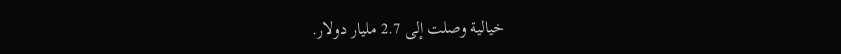خيالية وصلت إلى 2.7 مليار دولار.